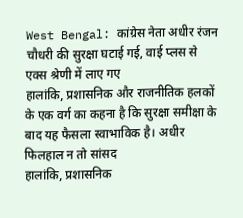West Bengal: कांग्रेस नेता अधीर रंजन चौधरी की सुरक्षा घटाई गई, वाई प्लस से एक्स श्रेणी में लाए गए
हालांकि, प्रशासनिक और राजनीतिक हलकों के एक वर्ग का कहना है कि सुरक्षा समीक्षा के बाद यह फैसला स्वाभाविक है। अधीर फिलहाल न तो सांसद
हालांकि, प्रशासनिक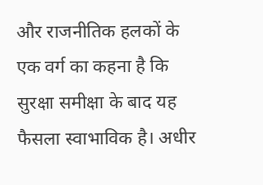और राजनीतिक हलकों के एक वर्ग का कहना है कि सुरक्षा समीक्षा के बाद यह फैसला स्वाभाविक है। अधीर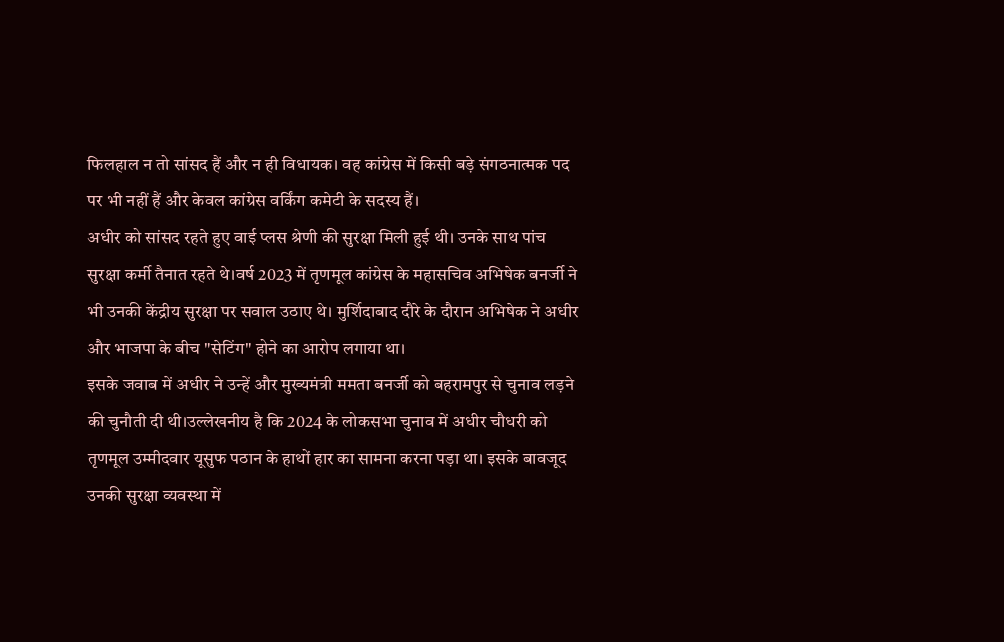फिलहाल न तो सांसद हैं और न ही विधायक। वह कांग्रेस में किसी बड़े संगठनात्मक पद पर भी नहीं हैं और केवल कांग्रेस वर्किंग कमेटी के सदस्य हैं।
अधीर को सांसद रहते हुए वाई प्लस श्रेणी की सुरक्षा मिली हुई थी। उनके साथ पांच सुरक्षा कर्मी तैनात रहते थे।वर्ष 2023 में तृणमूल कांग्रेस के महासचिव अभिषेक बनर्जी ने भी उनकी केंद्रीय सुरक्षा पर सवाल उठाए थे। मुर्शिदाबाद दौरे के दौरान अभिषेक ने अधीर और भाजपा के बीच "सेटिंग" होने का आरोप लगाया था।
इसके जवाब में अधीर ने उन्हें और मुख्यमंत्री ममता बनर्जी को बहरामपुर से चुनाव लड़ने की चुनौती दी थी।उल्लेखनीय है कि 2024 के लोकसभा चुनाव में अधीर चौधरी को तृणमूल उम्मीदवार यूसुफ पठान के हाथों हार का सामना करना पड़ा था। इसके बावजूद उनकी सुरक्षा व्यवस्था में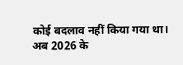कोई बदलाव नहीं किया गया था।
अब 2026 के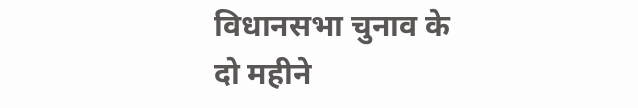विधानसभा चुनाव के दो महीने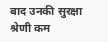बाद उनकी सुरक्षा श्रेणी कम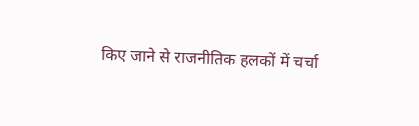किए जाने से राजनीतिक हलकों में चर्चा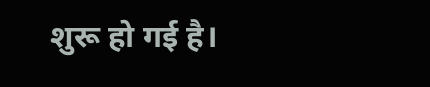शुरू हो गई है।